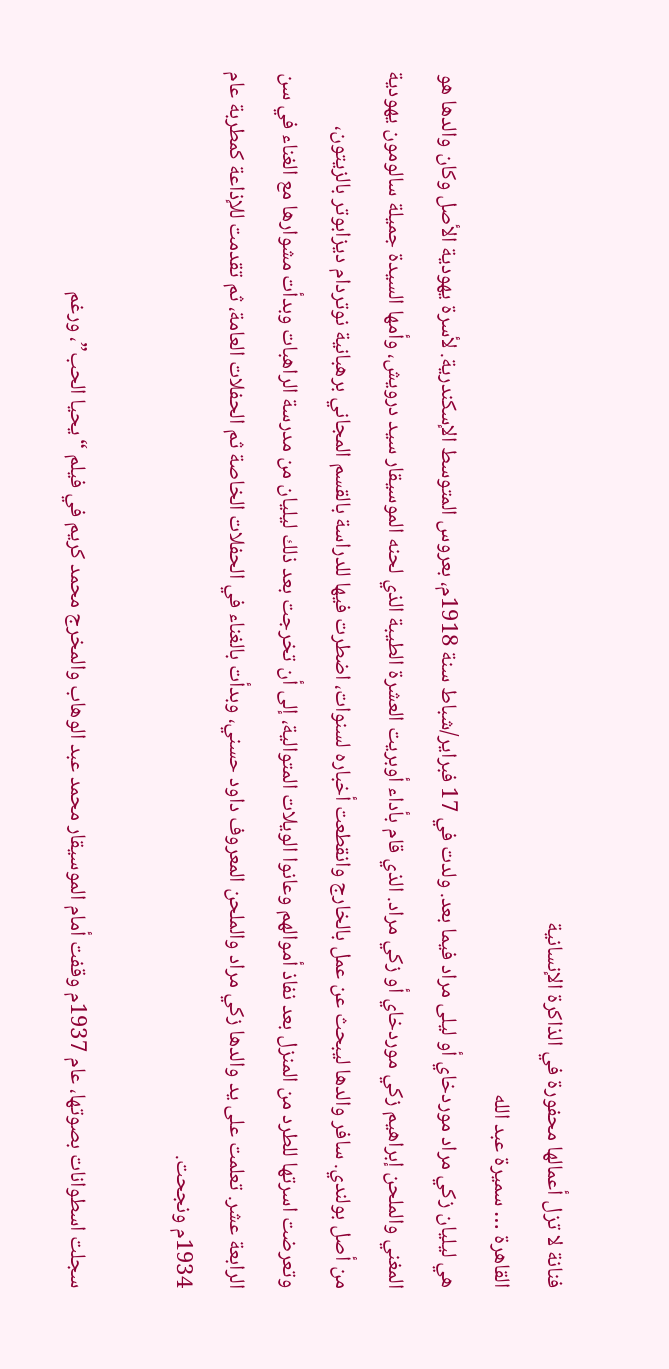فنانة لا تزل أعمالها محفورة في الذاكرة الإنسانية
القاهرة … سميرة عبد الله
هي ليليان زكي مراد موردخاي أو ليلى مراد فيما بعد. ولدت في 17 فبراير/شباط سنة 1918م، بعروس المتوسط الإسكندرية. لأسرة يهودية الأصل وكان والدها هو المغني والملحن إبراهيم زكي موردخاي أو زكي مراد. الذي قام بأداء أوبريت العشرة الطيبة الذي لحنه الموسيقار سيد درويش، وأمها السيدة جميلة سالومون يهودية من أصل بولندي. سافر والدها ليبحث عن عمل بالخارج وانقطعت أخباره لسنوات، اضطرت فيها للدراسة بالقسم المجاني برهبانية نوتردام ديزابوتر بالزيتون، وتعرضت اسرتها للطرد من المنزل بعد نفاذ أموالهم وعانوا الويلات المتوالية، إلى أن تخرجت بعد ذلك ليليان من مدرسة الراهبات وبدأت مشوارها مع الغناء في سن الرابعة عشر. تعلمت على يد والدها زكي مراد والملحن المعروف داود حسني، وبدأت بالغناء في الحفلات الخاصة ثم الحفلات العامة، ثم تقدمت للإذاعة كمطربة عام 1934م ونجحت.

سجلت اسطوانات بصوتها، عام 1937م وقفت أمام الموسيقار محمد عبد الوهاب والمخرج محمد كريم في فيلم “يحيا الحب”، ورغم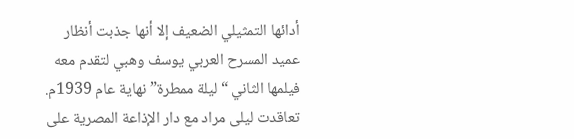أدائها التمثيلي الضعيف إلا أنها جذبت أنظار عميد المسرح العربي يوسف وهبي لتقدم معه فيلمها الثاني “ليلة ممطرة” نهاية عام 1939م.
تعاقدت ليلى مراد مع دار الإذاعة المصرية على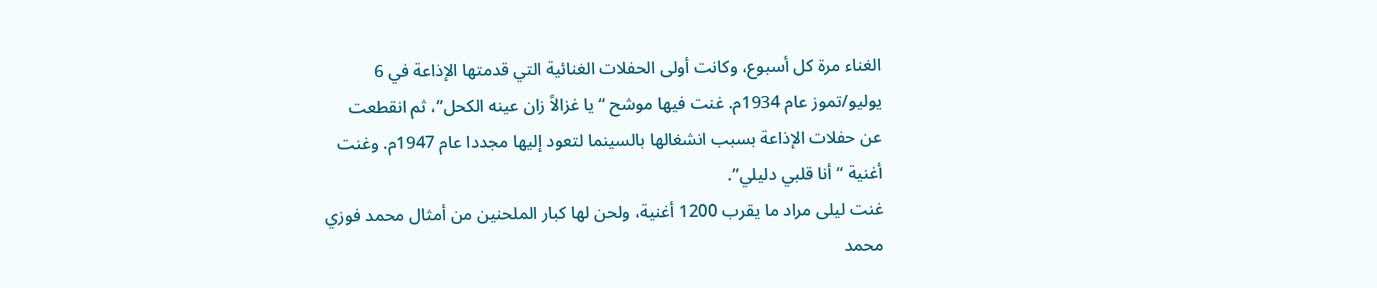الغناء مرة كل أسبوع، وكانت أولى الحفلات الغنائية التي قدمتها الإذاعة في 6 يوليو/تموز عام 1934م. غنت فيها موشح “يا غزالاً زان عينه الكحل”، ثم انقطعت عن حفلات الإذاعة بسبب انشغالها بالسينما لتعود إليها مجددا عام 1947م. وغنت أغنية “أنا قلبي دليلي”.
غنت ليلى مراد ما يقرب 1200 أغنية، ولحن لها كبار الملحنين من أمثال محمد فوزي محمد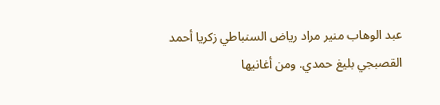عبد الوهاب منير مراد رياض السنباطي زكريا أحمد القصبجي بليغ حمدي. ومن أغانيها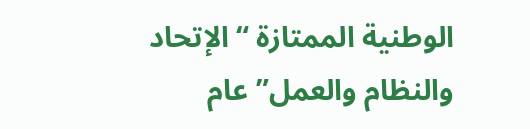الوطنية الممتازة “الإتحاد والنظام والعمل” عام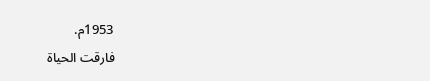1953م.
فارقت الحياة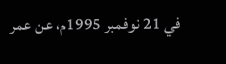في 21 نوفمبر 1995م، عن عمر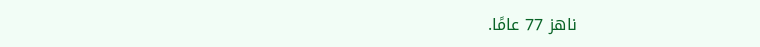ناهز 77 عامًا.